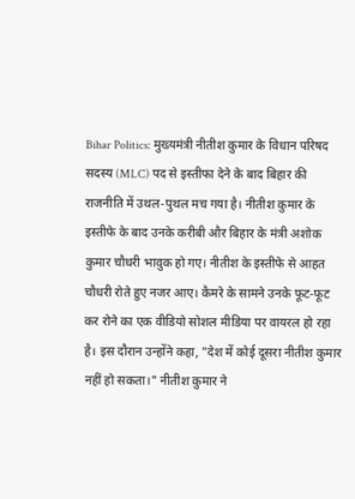Bihar Politics: मुख्यमंत्री नीतीश कुमार के विधान परिषद सदस्य (MLC) पद से इस्तीफा देने के बाद बिहार की राजनीति में उथल-पुथल मच गया है। नीतीश कुमार के इस्तीफे के बाद उनके करीबी और बिहार के मंत्री अशोक कुमार चौधरी भावुक हो गए। नीतीश के इस्तीफे से आहत चौधरी रोते हुए नजर आए। कैमरे के सामने उनके फूट-फूट कर रोने का एक वीडियो सोशल मीडिया पर वायरल हो रहा है। इस दौरान उन्होंने कहा, "देश में कोई दूसरा नीतीश कुमार नहीं हो सकता।" नीतीश कुमार ने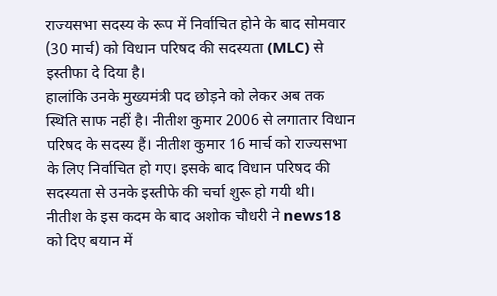राज्यसभा सदस्य के रूप में निर्वाचित होने के बाद सोमवार (30 मार्च) को विधान परिषद की सदस्यता (MLC) से इस्तीफा दे दिया है।
हालांकि उनके मुख्यमंत्री पद छोड़ने को लेकर अब तक स्थिति साफ नहीं है। नीतीश कुमार 2006 से लगातार विधान परिषद के सदस्य हैं। नीतीश कुमार 16 मार्च को राज्यसभा के लिए निर्वाचित हो गए। इसके बाद विधान परिषद की सदस्यता से उनके इस्तीफे की चर्चा शुरू हो गयी थी।
नीतीश के इस कदम के बाद अशोक चौधरी ने news18 को दिए बयान में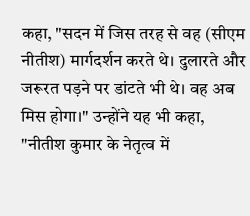कहा, "सदन में जिस तरह से वह (सीएम नीतीश) मार्गदर्शन करते थे। दुलारते और जरूरत पड़ने पर डांटते भी थे। वह अब मिस होगा।" उन्होंने यह भी कहा, "नीतीश कुमार के नेतृत्व में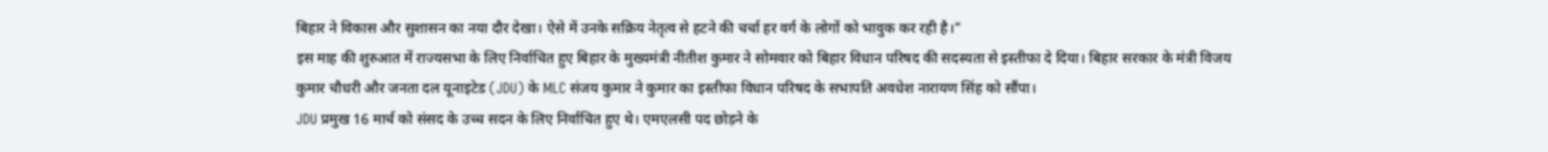बिहार ने विकास और सुशासन का नया दौर देखा। ऐसे में उनके सक्रिय नेतृत्व से हटने की चर्चा हर वर्ग के लोगों को भावुक कर रही है।"
इस माह की शुरुआत में राज्यसभा के लिए निर्वाचित हुए बिहार के मुख्यमंत्री नीतीश कुमार ने सोमवार को बिहार विधान परिषद की सदस्यता से इस्तीफा दे दिया। बिहार सरकार के मंत्री विजय कुमार चौधरी और जनता दल यूनाइटेड (JDU) के MLC संजय कुमार ने कुमार का इस्तीफा विधान परिषद के सभापति अवधेश नारायण सिंह को सौंपा।
JDU प्रमुख 16 मार्च को संसद के उच्च सदन के लिए निर्वाचित हुए थे। एमएलसी पद छोड़ने के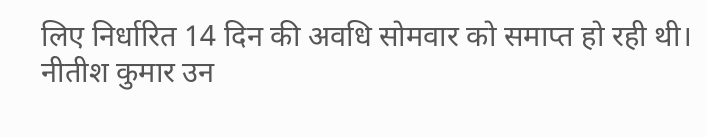लिए निर्धारित 14 दिन की अवधि सोमवार को समाप्त हो रही थी। नीतीश कुमार उन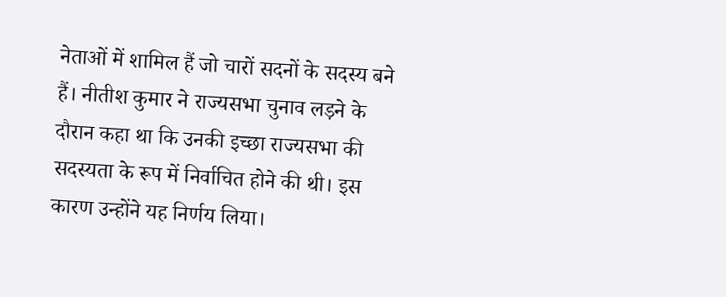नेताओं में शामिल हैं जो चारों सदनों के सदस्य बने हैं। नीतीश कुमार ने राज्यसभा चुनाव लड़ने के दौरान कहा था कि उनकी इच्छा राज्यसभा की सदस्यता के रूप में निर्वाचित होने की थी। इस कारण उन्होंने यह निर्णय लिया।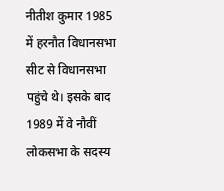नीतीश कुमार 1985 में हरनौत विधानसभा सीट से विधानसभा पहुंचे थे। इसके बाद 1989 में वे नौवीं लोकसभा के सदस्य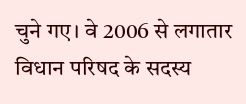चुने गए। वे 2006 से लगातार विधान परिषद के सदस्य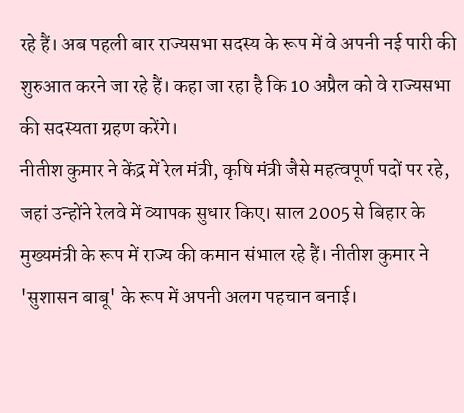रहे हैं। अब पहली बार राज्यसभा सदस्य के रूप में वे अपनी नई पारी की शुरुआत करने जा रहे हैं। कहा जा रहा है कि 10 अप्रैल को वे राज्यसभा की सदस्यता ग्रहण करेंगे।
नीतीश कुमार ने केंद्र में रेल मंत्री, कृषि मंत्री जैसे महत्वपूर्ण पदों पर रहे, जहां उन्होंने रेलवे में व्यापक सुधार किए। साल 2005 से बिहार के मुख्यमंत्री के रूप में राज्य की कमान संभाल रहे हैं। नीतीश कुमार ने 'सुशासन बाबू' के रूप में अपनी अलग पहचान बनाई।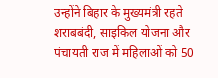उन्होंने बिहार के मुख्यमंत्री रहते शराबबंदी, साइकिल योजना और पंचायती राज में महिलाओं को 50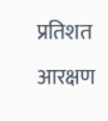प्रतिशत आरक्षण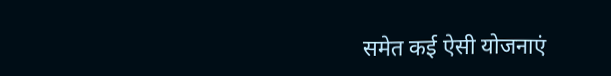समेत कई ऐसी योजनाएं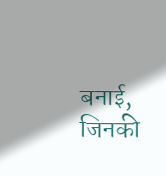बनाई, जिनकी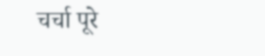चर्चा पूरे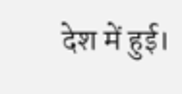देश में हुई।